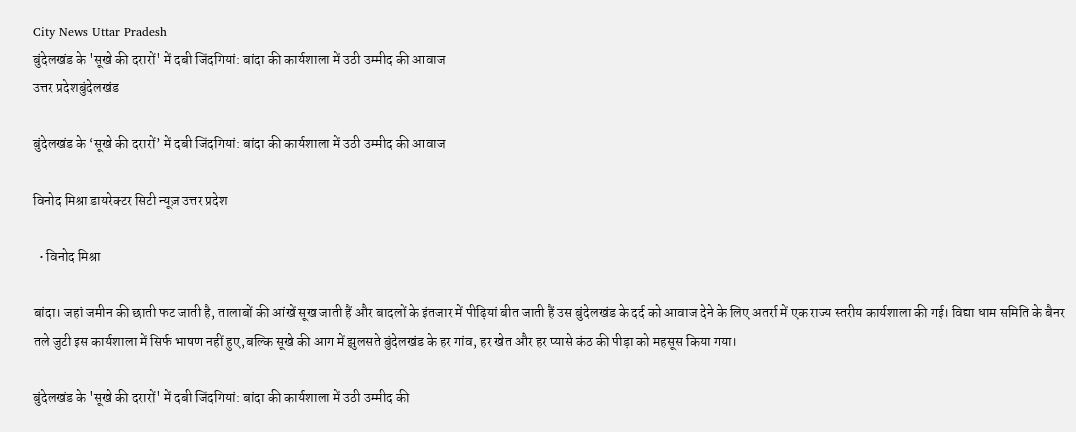City News Uttar Pradesh
बुंदेलखंड के 'सूखे की दरारों' में दबी जिंदगियां: बांदा की कार्यशाला में उठी उम्मीद की आवाज
उत्तर प्रदेशबुंदेलखंड

बुंदेलखंड के ‘सूखे की दरारों’ में दबी जिंदगियां: बांदा की कार्यशाला में उठी उम्मीद की आवाज

विनोद मिश्रा डायरेक्टर सिटी न्यूज़ उत्तर प्रदेश

  • विनोद मिश्रा

बांदा। जहां जमीन की छाती फट जाती है, तालाबों की आंखें सूख जाती हैं और बादलों के इंतजार में पीढ़ियां बीत जाती हैं उस बुंदेलखंड के दर्द को आवाज देने के लिए अतर्रा में एक राज्य स्तरीय कार्यशाला की गई। विद्या धाम समिति के बैनर तले जुटी इस कार्यशाला में सिर्फ भाषण नहीं हुए,बल्कि सूखे की आग में झुलसते बुंदेलखंड के हर गांव, हर खेत और हर प्यासे कंठ की पीड़ा को महसूस किया गया।

बुंदेलखंड के 'सूखे की दरारों' में दबी जिंदगियां: बांदा की कार्यशाला में उठी उम्मीद की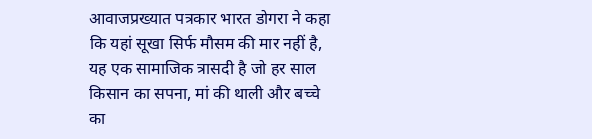आवाजप्रख्यात पत्रकार भारत डोगरा ने कहा कि यहां सूखा सिर्फ मौसम की मार नहीं है, यह एक सामाजिक त्रासदी है जो हर साल किसान का सपना, मां की थाली और बच्चे का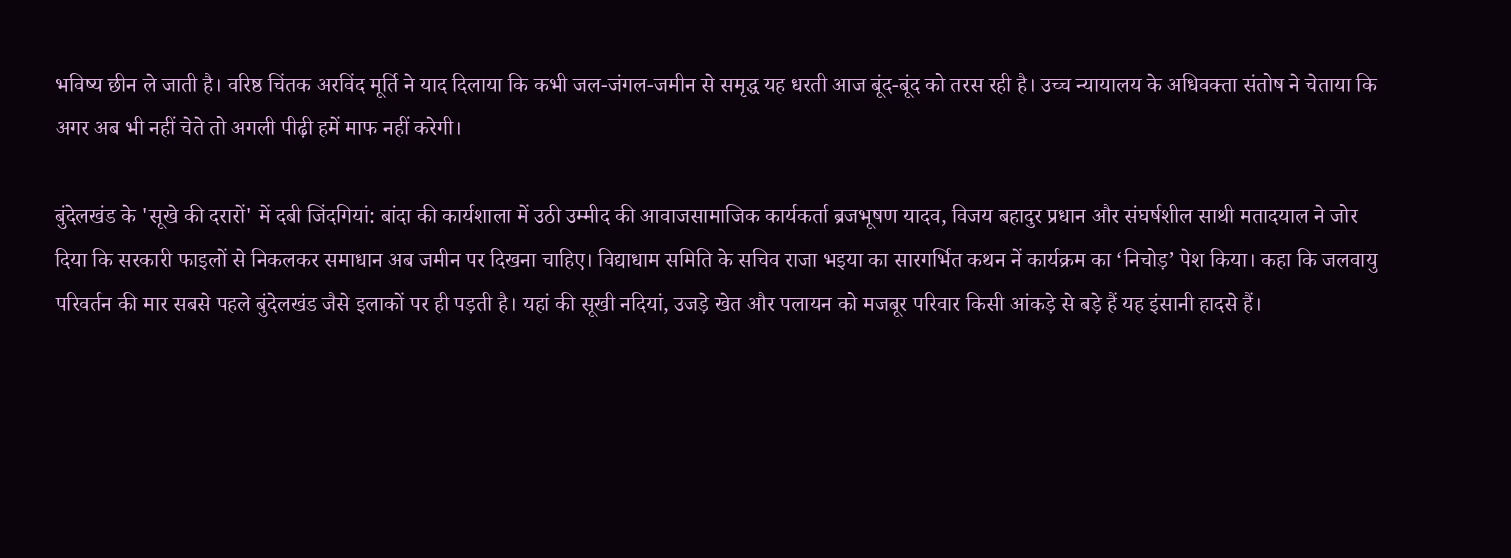भविष्य छीन ले जाती है। वरिष्ठ चिंतक अरविंद मूर्ति ने याद दिलाया कि कभी जल-जंगल-जमीन से समृद्ध यह धरती आज बूंद-बूंद को तरस रही है। उच्च न्यायालय के अधिवक्ता संतोष ने चेताया कि अगर अब भी नहीं चेते तो अगली पीढ़ी हमें माफ नहीं करेगी।

बुंदेलखंड के 'सूखे की दरारों' में दबी जिंदगियां: बांदा की कार्यशाला में उठी उम्मीद की आवाजसामाजिक कार्यकर्ता ब्रजभूषण यादव, विजय बहादुर प्रधान और संघर्षशील साथी मतादयाल ने जोर दिया कि सरकारी फाइलों से निकलकर समाधान अब जमीन पर दिखना चाहिए। विद्याधाम समिति के सचिव राजा भइया का सारगर्भित कथन नें कार्यक्रम का ‘निचोड़’ पेश किया। कहा कि जलवायु परिवर्तन की मार सबसे पहले बुंदेलखंड जैसे इलाकों पर ही पड़ती है। यहां की सूखी नदियां, उजड़े खेत और पलायन को मजबूर परिवार किसी आंकड़े से बड़े हैं यह इंसानी हादसे हैं।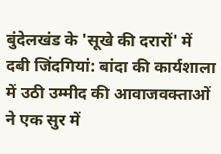बुंदेलखंड के 'सूखे की दरारों' में दबी जिंदगियां: बांदा की कार्यशाला में उठी उम्मीद की आवाजवक्ताओं ने एक सुर में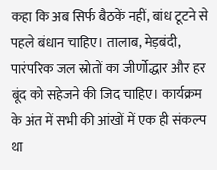कहा कि अब सिर्फ बैठकें नहीं, बांध टूटने से पहले बंधान चाहिए। तालाब, मेड़बंदी, पारंपरिक जल स्रोतों का जीर्णोद्धार और हर बूंद को सहेजने की जिद चाहिए। कार्यक्रम के अंत में सभी की आंखों में एक ही संकल्प था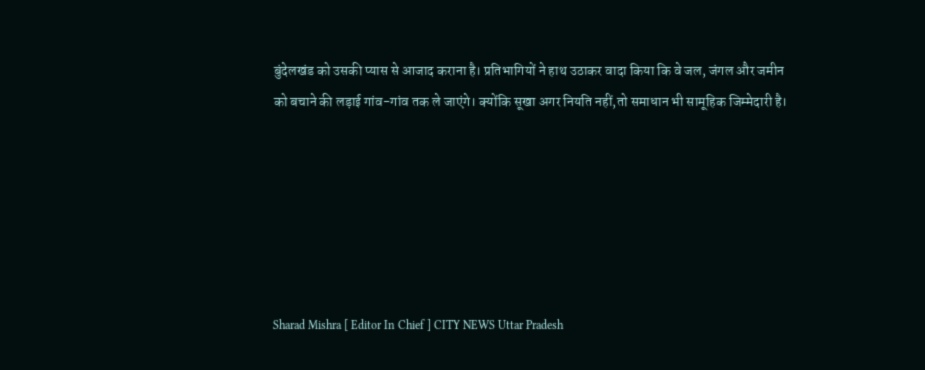बुंदेलखंड को उसकी प्यास से आजाद कराना है। प्रतिभागियों ने हाथ उठाकर वादा किया कि वे जल, जंगल और जमीन को बचाने की लड़ाई गांव-गांव तक ले जाएंगे। क्योंकि सूखा अगर नियति नहीं,तो समाधान भी सामूहिक जिम्मेदारी है।






Sharad Mishra [ Editor In Chief ] CITY NEWS Uttar Pradesh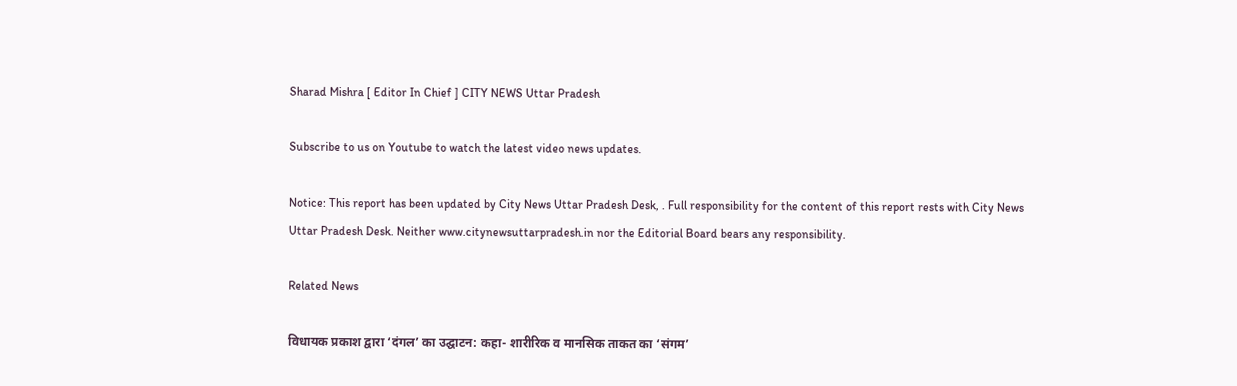Sharad Mishra [ Editor In Chief ] CITY NEWS Uttar Pradesh

Subscribe to us on Youtube to watch the latest video news updates.

Notice: This report has been updated by City News Uttar Pradesh Desk, . Full responsibility for the content of this report rests with City News Uttar Pradesh Desk. Neither www.citynewsuttarpradesh.in nor the Editorial Board bears any responsibility.

Related News

विधायक प्रकाश द्वारा ‘दंगल’ का उद्घाटन: कहा- शारीरिक व मानसिक ताकत का ‘संगम’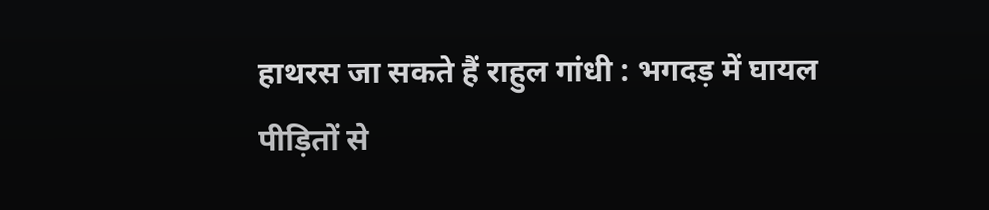हाथरस जा सकते हैं राहुल गांधी : भगदड़ में घायल पीड़ितों से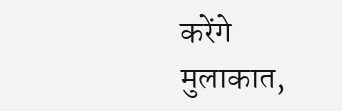करेंगे मुलाकात,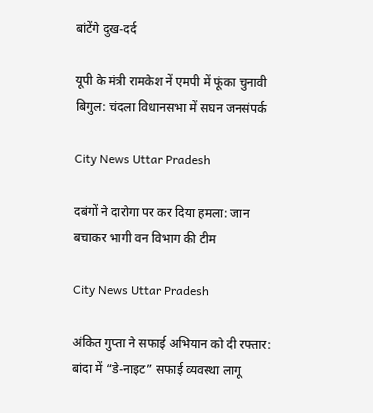बांटेंगे दुख-दर्द

यूपी के मंत्री रामकेश नें एमपी में फूंका चुनावी बिगुल: चंदला विधानसभा में सघन जनसंपर्क

City News Uttar Pradesh

दबंगों ने दारोगा पर कर दिया हमला: जान बचाकर भागी वन विभाग की टीम

City News Uttar Pradesh

अंकित गुप्ता ने सफाई अभियान को दी रफ्तार: बांदा में “डे-नाइट” सफाई व्यवस्था लागू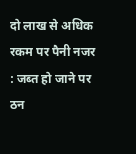दो लाख से अधिक रकम पर पैनी नजर : जब्त हो जाने पर ठन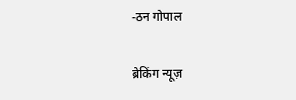-ठन गोपाल

ब्रेकिंग न्यूज़